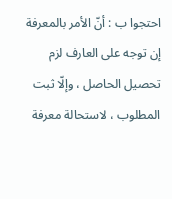احتجوا ب : أنّ الأمر بالمعرفة إن توجه على العارف لزم تحصيل الحاصل ، وإلّا ثبت المطلوب ، لاستحالة معرفة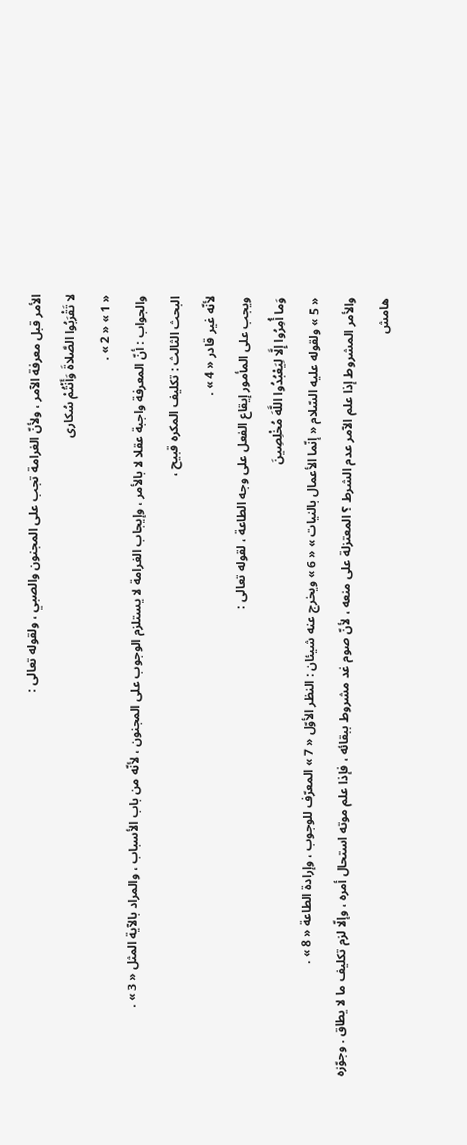الأمر قبل معرفة الآمر ، ولأنّ الغرامة تجب على المجنون والصبي ، ولقوله تعالى :
لا تَقْرَبُوا الصَّلاةَ وَأَنْتُمْ سُكارى
« 1 » « 2 » .
والجواب : أنّ المعرفة واجبة عقلا لا بالأمر ، وإيجاب الغرامة لا يستلزم الوجوب على المجنون ، لأنّه من باب الأسباب ، والمراد بالآية المثل « 3 » .
البحث الثالث : تكليف المكره قبيح ،
لأنّه غير قادر « 4 » .
ويجب على المأمور إيقاع الفعل على وجه الطاعة ، لقوله تعالى :
وَما أُمِرُوا إِلَّا لِيَعْبُدُوا اللَّهَ مُخْلِصِينَ
« 5 » ولقوله عليه السّلام « إنّما الأعمال بالنيات » « 6 » ويخرج عنه شيئان : النظر الأوّل « 7 » المعرّف للوجوب ، وإرادة الطاعة « 8 » .
والأمر المشروط إذا علم الآمر عدم الشرط ؟ المعتزلة على منعه ، لأنّ صوم غد مشروط ببقائه ، فإذا علم موته استحال أمره ، وإلّا لزم تكليف ما لا يطاق . وجوّزه
هامش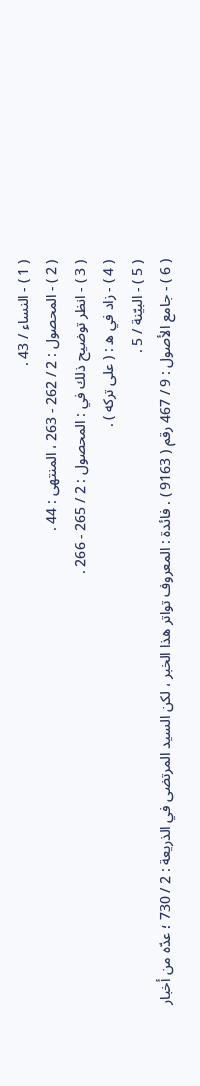( 1 ) - النساء / 43 .
( 2 ) - المحصول : 2 / 262 - 263 ، المنتهى : 44 .
( 3 ) - انظر توضيح ذلك في : المحصول : 2 / 265 - 266 .
( 4 ) - زاد في ه : ( على تركه ) .
( 5 ) - البيّنة / 5 .
( 6 ) - جامع الأصول : 9 / 467 رقم ( 9163 ) . فائدة : المعروف تواتر هذا الخبر ، لكن السيد المرتضى في الذريعة : 2 / 730 ؛ عدّه من أخبار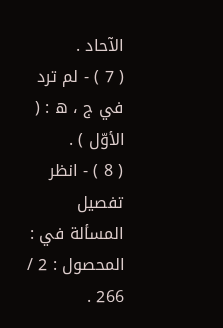الآحاد .
( 7 ) - لم ترد في ج ، ه : ( الأوّل ) .
( 8 ) - انظر تفصيل المسألة في : المحصول : 2 / 266 .